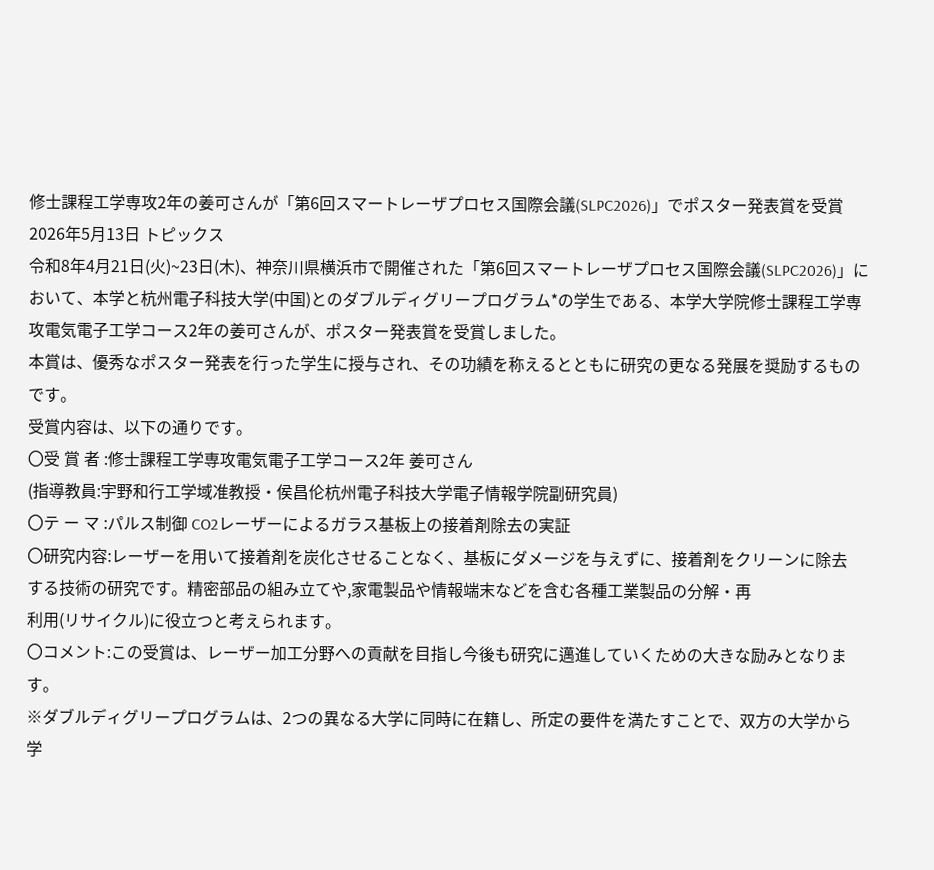修士課程工学専攻2年の姜可さんが「第6回スマートレーザプロセス国際会議(SLPC2026)」でポスター発表賞を受賞
2026年5月13日 トピックス
令和8年4月21日(火)~23日(木)、神奈川県横浜市で開催された「第6回スマートレーザプロセス国際会議(SLPC2026)」において、本学と杭州電子科技大学(中国)とのダブルディグリープログラム*の学生である、本学大学院修士課程工学専攻電気電子工学コース2年の姜可さんが、ポスター発表賞を受賞しました。
本賞は、優秀なポスター発表を行った学生に授与され、その功績を称えるとともに研究の更なる発展を奨励するものです。
受賞内容は、以下の通りです。
〇受 賞 者 :修士課程工学専攻電気電子工学コース2年 姜可さん
(指導教員:宇野和行工学域准教授・侯昌伦杭州電子科技大学電子情報学院副研究員)
〇テ ー マ :パルス制御 CO2レーザーによるガラス基板上の接着剤除去の実証
〇研究内容:レーザーを用いて接着剤を炭化させることなく、基板にダメージを与えずに、接着剤をクリーンに除去
する技術の研究です。精密部品の組み立てや,家電製品や情報端末などを含む各種工業製品の分解・再
利用(リサイクル)に役立つと考えられます。
〇コメント:この受賞は、レーザー加工分野への貢献を目指し今後も研究に邁進していくための大きな励みとなりま
す。
※ダブルディグリープログラムは、2つの異なる大学に同時に在籍し、所定の要件を満たすことで、双方の大学から学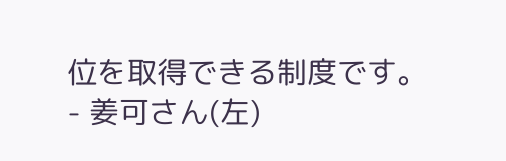位を取得できる制度です。
- 姜可さん(左)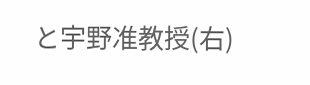と宇野准教授(右)